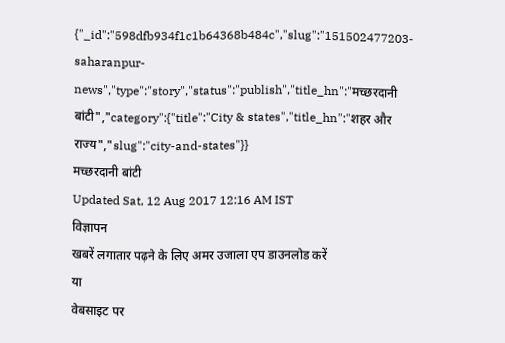{"_id":"598dfb934f1c1b64368b484c","slug":"151502477203-saharanpur-news","type":"story","status":"publish","title_hn":"मच्छरदानी बांटी","category":{"title":"City & states","title_hn":"शहर और राज्य","slug":"city-and-states"}}
मच्छरदानी बांटी
Updated Sat, 12 Aug 2017 12:16 AM IST
विज्ञापन
खबरें लगातार पढ़ने के लिए अमर उजाला एप डाउनलोड करें
या
वेबसाइट पर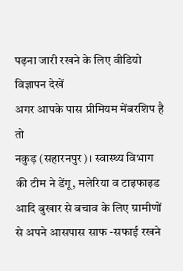पढ़ना जारी रखने के लिए वीडियो विज्ञापन देखें
अगर आपके पास प्रीमियम मेंबरशिप है तो
नकुड़ (सहारनपुर)। स्वास्थ्य विभाग की टीम ने डेंगू, मलेरिया व टाइफाइड आदि बुखार से बचाव के लिए ग्रामीणों से अपने आसपास साफ -सफाई रखने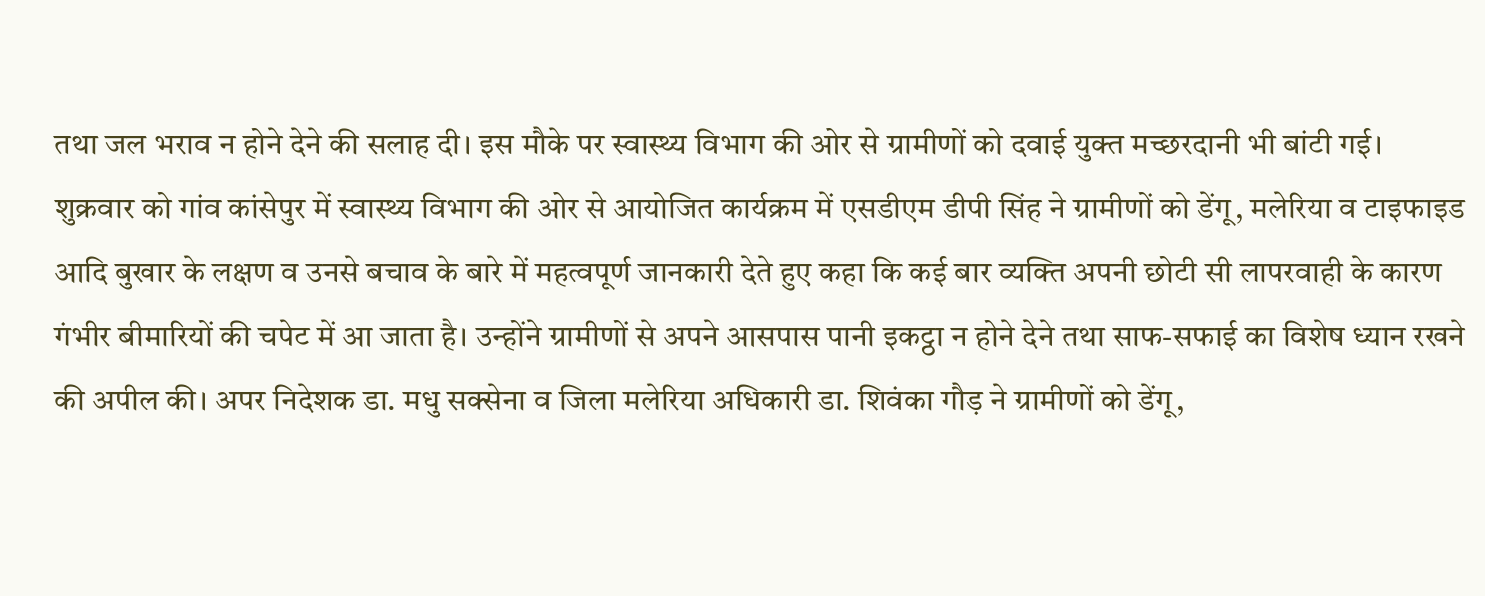तथा जल भराव न होने देने की सलाह दी। इस मौके पर स्वास्थ्य विभाग की ओर से ग्रामीणों को दवाई युक्त मच्छरदानी भी बांटी गई।
शुक्रवार को गांव कांसेपुर में स्वास्थ्य विभाग की ओर से आयोजित कार्यक्रम में एसडीएम डीपी सिंह ने ग्रामीणों को डेंगू, मलेरिया व टाइफाइड आदि बुखार के लक्षण व उनसे बचाव के बारे में महत्वपूर्ण जानकारी देते हुए कहा कि कई बार व्यक्ति अपनी छोटी सी लापरवाही के कारण गंभीर बीमारियों की चपेट में आ जाता है। उन्होंने ग्रामीणों से अपने आसपास पानी इकट्ठा न होने देने तथा साफ-सफाई का विशेष ध्यान रखने की अपील की। अपर निदेशक डा. मधु सक्सेना व जिला मलेरिया अधिकारी डा. शिवंका गौड़ ने ग्रामीणों को डेंगू,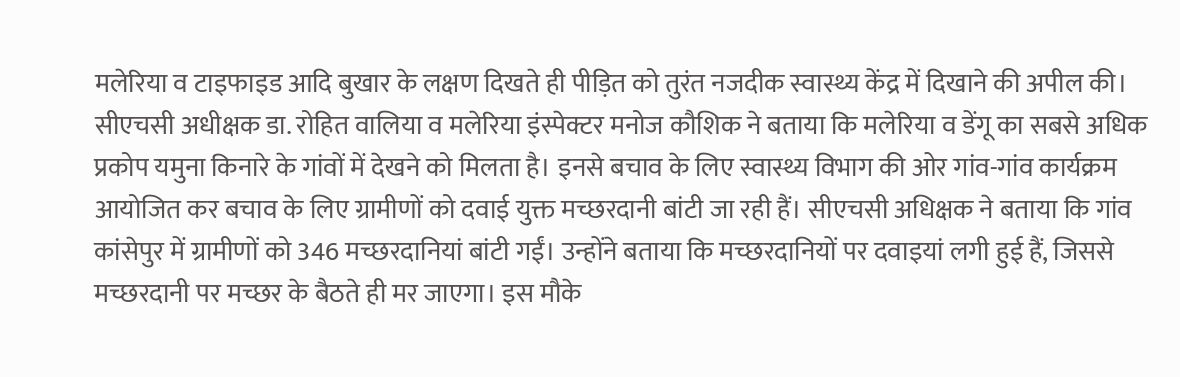मलेरिया व टाइफाइड आदि बुखार के लक्षण दिखते ही पीड़ित को तुरंत नजदीक स्वास्थ्य केंद्र में दिखाने की अपील की। सीएचसी अधीक्षक डा. रोहित वालिया व मलेरिया इंस्पेक्टर मनोज कौशिक ने बताया कि मलेरिया व डेंगू का सबसे अधिक प्रकोप यमुना किनारे के गांवों में देखने को मिलता है। इनसे बचाव के लिए स्वास्थ्य विभाग की ओर गांव-गांव कार्यक्रम आयोजित कर बचाव के लिए ग्रामीणों को दवाई युक्त मच्छरदानी बांटी जा रही हैं। सीएचसी अधिक्षक ने बताया कि गांव कांसेपुर में ग्रामीणों को 346 मच्छरदानियां बांटी गईं। उन्होंने बताया कि मच्छरदानियों पर दवाइयां लगी हुई हैं, जिससे मच्छरदानी पर मच्छर के बैठते ही मर जाएगा। इस मौके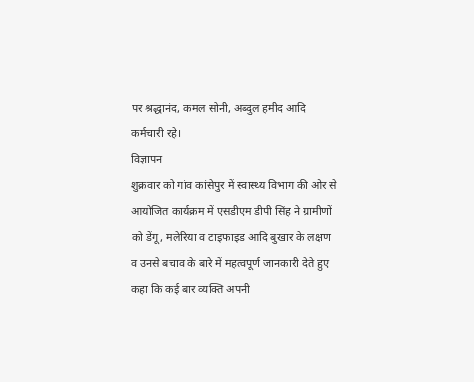पर श्रद्धानंद, कमल सोनी, अब्दुल हमीद आदि कर्मचारी रहे।
विज्ञापन
शुक्रवार को गांव कांसेपुर में स्वास्थ्य विभाग की ओर से आयोजित कार्यक्रम में एसडीएम डीपी सिंह ने ग्रामीणों को डेंगू, मलेरिया व टाइफाइड आदि बुखार के लक्षण व उनसे बचाव के बारे में महत्वपूर्ण जानकारी देते हुए कहा कि कई बार व्यक्ति अपनी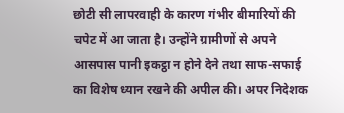छोटी सी लापरवाही के कारण गंभीर बीमारियों की चपेट में आ जाता है। उन्होंने ग्रामीणों से अपने आसपास पानी इकट्ठा न होने देने तथा साफ-सफाई का विशेष ध्यान रखने की अपील की। अपर निदेशक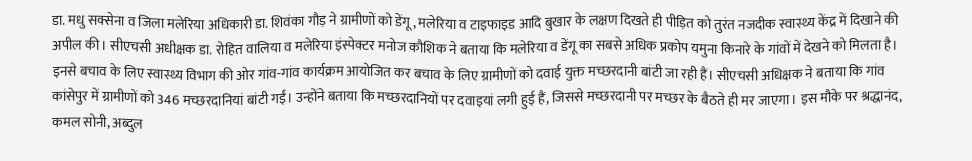डा. मधु सक्सेना व जिला मलेरिया अधिकारी डा. शिवंका गौड़ ने ग्रामीणों को डेंगू, मलेरिया व टाइफाइड आदि बुखार के लक्षण दिखते ही पीड़ित को तुरंत नजदीक स्वास्थ्य केंद्र में दिखाने की अपील की। सीएचसी अधीक्षक डा. रोहित वालिया व मलेरिया इंस्पेक्टर मनोज कौशिक ने बताया कि मलेरिया व डेंगू का सबसे अधिक प्रकोप यमुना किनारे के गांवों में देखने को मिलता है। इनसे बचाव के लिए स्वास्थ्य विभाग की ओर गांव-गांव कार्यक्रम आयोजित कर बचाव के लिए ग्रामीणों को दवाई युक्त मच्छरदानी बांटी जा रही हैं। सीएचसी अधिक्षक ने बताया कि गांव कांसेपुर में ग्रामीणों को 346 मच्छरदानियां बांटी गईं। उन्होंने बताया कि मच्छरदानियों पर दवाइयां लगी हुई हैं, जिससे मच्छरदानी पर मच्छर के बैठते ही मर जाएगा। इस मौके पर श्रद्धानंद, कमल सोनी, अब्दुल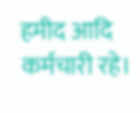हमीद आदि कर्मचारी रहे।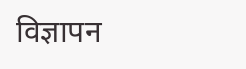विज्ञापन